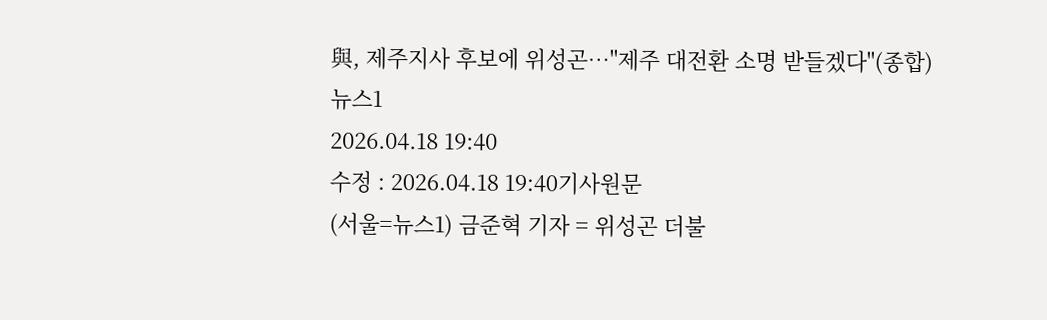與, 제주지사 후보에 위성곤…"제주 대전환 소명 받들겠다"(종합)
뉴스1
2026.04.18 19:40
수정 : 2026.04.18 19:40기사원문
(서울=뉴스1) 금준혁 기자 = 위성곤 더불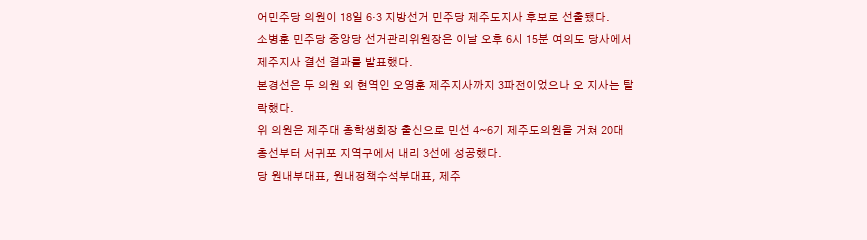어민주당 의원이 18일 6·3 지방선거 민주당 제주도지사 후보로 선출됐다.
소병훈 민주당 중앙당 선거관리위원장은 이날 오후 6시 15분 여의도 당사에서 제주지사 결선 결과를 발표했다.
본경선은 두 의원 외 현역인 오영훈 제주지사까지 3파전이었으나 오 지사는 탈락했다.
위 의원은 제주대 총학생회장 출신으로 민선 4~6기 제주도의원을 거쳐 20대 총선부터 서귀포 지역구에서 내리 3선에 성공했다.
당 원내부대표, 원내정책수석부대표, 제주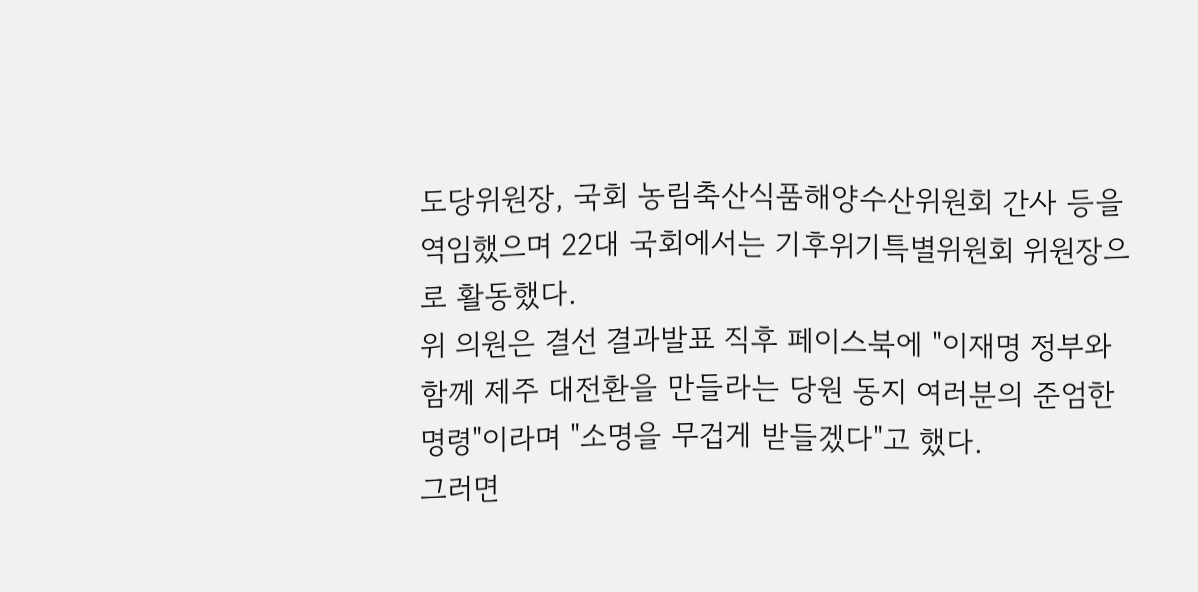도당위원장, 국회 농림축산식품해양수산위원회 간사 등을 역임했으며 22대 국회에서는 기후위기특별위원회 위원장으로 활동했다.
위 의원은 결선 결과발표 직후 페이스북에 "이재명 정부와 함께 제주 대전환을 만들라는 당원 동지 여러분의 준엄한 명령"이라며 "소명을 무겁게 받들겠다"고 했다.
그러면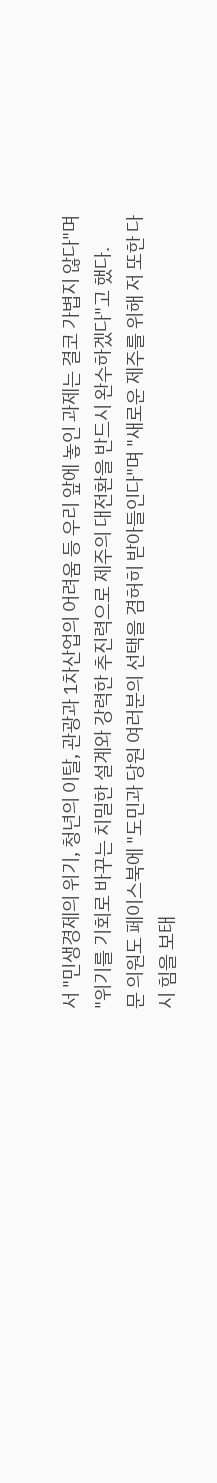서 "민생경제의 위기, 청년의 이탈, 관광과 1차산업의 어려움 등 우리 앞에 놓인 과제는 결코 가볍지 않다"며 "위기를 기회로 바꾸는 치밀한 설계와 강력한 추진력으로 제주의 대전환을 반드시 완수하겠다"고 했다.
문 의원도 페이스북에 "도민과 당원 여러분의 선택을 겸허히 받아들인다"며 "새로운 제주를 위해 저 또한 다시 힘을 보태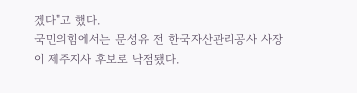겠다"고 했다.
국민의힘에서는 문성유 전 한국자산관리공사 사장이 제주지사 후보로 낙점됐다.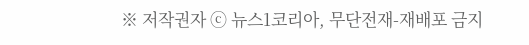※ 저작권자 ⓒ 뉴스1코리아, 무단전재-재배포 금지